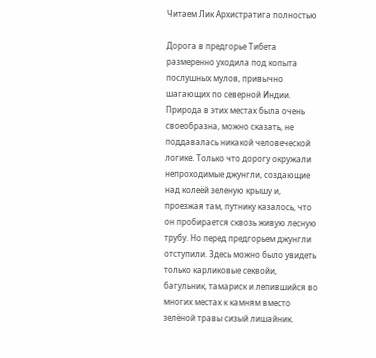Читаем Лик Архистратига полностью

Дорога в предгорье Тибета размеренно уходила под копыта послушных мулов, привычно шагающих по северной Индии. Природа в этих местах была очень своеобразна, можно сказать, не поддавалась никакой человеческой логике. Только что дорогу окружали непроходимые джунгли, создающие над колеёй зеленую крышу и, проезжая там, путнику казалось, что он пробирается сквозь живую лесную трубу. Но перед предгорьем джунгли отступили. Здесь можно было увидеть только карликовые секвойи, багульник, тамариск и лепившийся во многих местах к камням вместо зелёной травы сизый лишайник.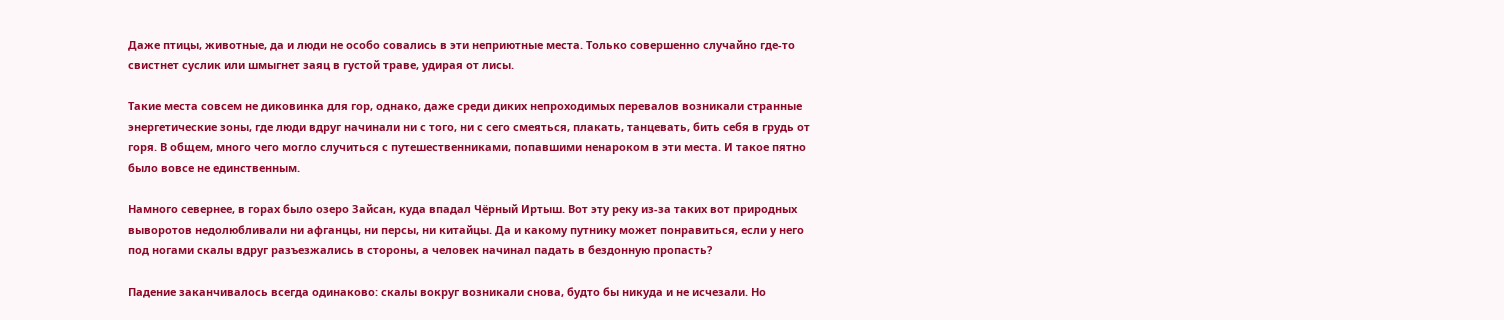Даже птицы, животные, да и люди не особо совались в эти неприютные места. Только совершенно случайно где-то свистнет суслик или шмыгнет заяц в густой траве, удирая от лисы.

Такие места совсем не диковинка для гор, однако, даже среди диких непроходимых перевалов возникали странные энергетические зоны, где люди вдруг начинали ни с того, ни с сего смеяться, плакать, танцевать, бить себя в грудь от горя. В общем, много чего могло случиться с путешественниками, попавшими ненароком в эти места. И такое пятно было вовсе не единственным.

Намного севернее, в горах было озеро Зайсан, куда впадал Чёрный Иртыш. Вот эту реку из-за таких вот природных выворотов недолюбливали ни афганцы, ни персы, ни китайцы. Да и какому путнику может понравиться, если у него под ногами скалы вдруг разъезжались в стороны, а человек начинал падать в бездонную пропасть?

Падение заканчивалось всегда одинаково: скалы вокруг возникали снова, будто бы никуда и не исчезали. Но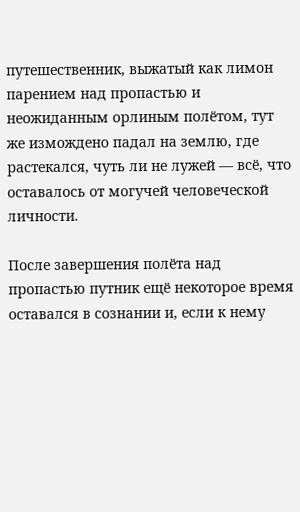путешественник, выжатый как лимон парением над пропастью и неожиданным орлиным полётом, тут же измождено падал на землю, где растекался, чуть ли не лужей — всё, что оставалось от могучей человеческой личности.

После завершения полёта над пропастью путник ещё некоторое время оставался в сознании и, если к нему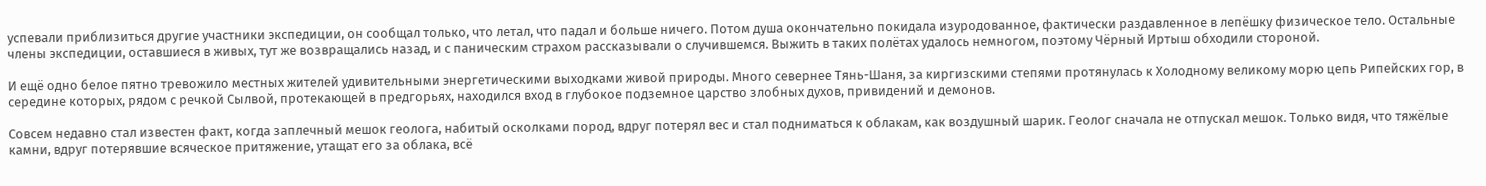успевали приблизиться другие участники экспедиции, он сообщал только, что летал, что падал и больше ничего. Потом душа окончательно покидала изуродованное, фактически раздавленное в лепёшку физическое тело. Остальные члены экспедиции, оставшиеся в живых, тут же возвращались назад, и с паническим страхом рассказывали о случившемся. Выжить в таких полётах удалось немногом, поэтому Чёрный Иртыш обходили стороной.

И ещё одно белое пятно тревожило местных жителей удивительными энергетическими выходками живой природы. Много севернее Тянь-Шаня, за киргизскими степями протянулась к Холодному великому морю цепь Рипейских гор, в середине которых, рядом с речкой Сылвой, протекающей в предгорьях, находился вход в глубокое подземное царство злобных духов, привидений и демонов.

Совсем недавно стал известен факт, когда заплечный мешок геолога, набитый осколками пород, вдруг потерял вес и стал подниматься к облакам, как воздушный шарик. Геолог сначала не отпускал мешок. Только видя, что тяжёлые камни, вдруг потерявшие всяческое притяжение, утащат его за облака, всё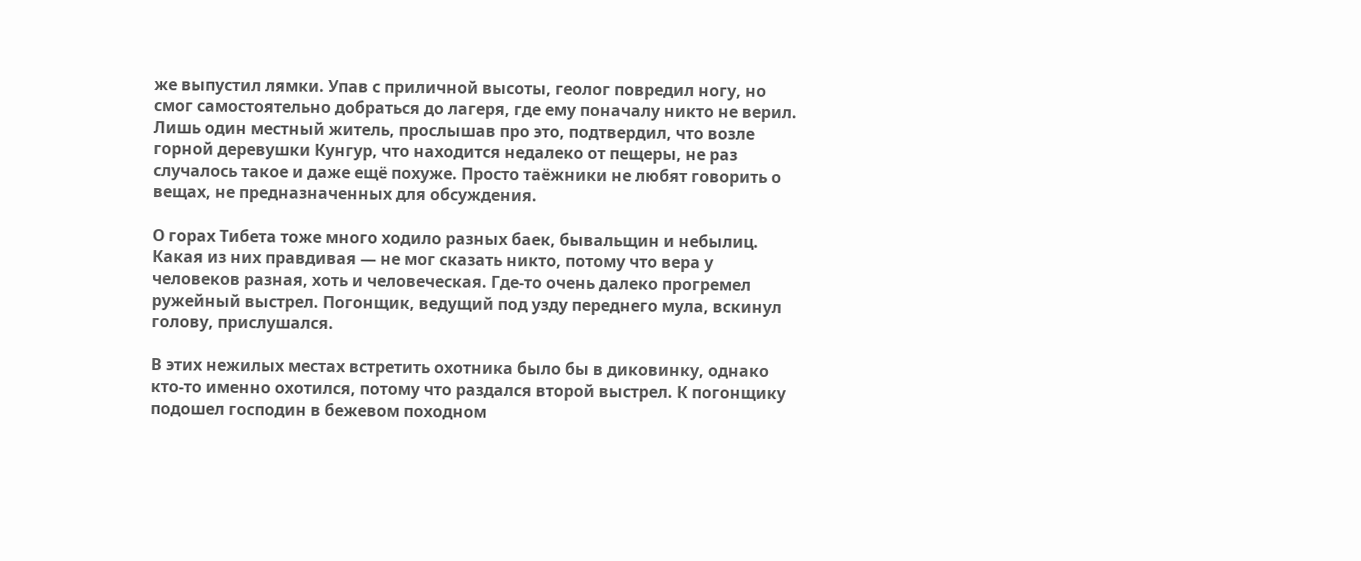же выпустил лямки. Упав с приличной высоты, геолог повредил ногу, но смог самостоятельно добраться до лагеря, где ему поначалу никто не верил. Лишь один местный житель, прослышав про это, подтвердил, что возле горной деревушки Кунгур, что находится недалеко от пещеры, не раз случалось такое и даже ещё похуже. Просто таёжники не любят говорить о вещах, не предназначенных для обсуждения.

О горах Тибета тоже много ходило разных баек, бывальщин и небылиц. Какая из них правдивая — не мог сказать никто, потому что вера у человеков разная, хоть и человеческая. Где-то очень далеко прогремел ружейный выстрел. Погонщик, ведущий под узду переднего мула, вскинул голову, прислушался.

В этих нежилых местах встретить охотника было бы в диковинку, однако кто-то именно охотился, потому что раздался второй выстрел. К погонщику подошел господин в бежевом походном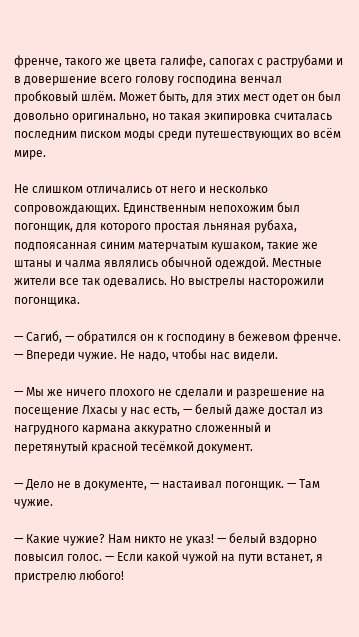френче, такого же цвета галифе, сапогах с раструбами и в довершение всего голову господина венчал пробковый шлём. Может быть, для этих мест одет он был довольно оригинально, но такая экипировка считалась последним писком моды среди путешествующих во всём мире.

Не слишком отличались от него и несколько сопровождающих. Единственным непохожим был погонщик, для которого простая льняная рубаха, подпоясанная синим матерчатым кушаком, такие же штаны и чалма являлись обычной одеждой. Местные жители все так одевались. Но выстрелы насторожили погонщика.

— Сагиб, — обратился он к господину в бежевом френче. — Впереди чужие. Не надо, чтобы нас видели.

— Мы же ничего плохого не сделали и разрешение на посещение Лхасы у нас есть, — белый даже достал из нагрудного кармана аккуратно сложенный и перетянутый красной тесёмкой документ.

— Дело не в документе, — настаивал погонщик. — Там чужие.

— Какие чужие? Нам никто не указ! — белый вздорно повысил голос. — Если какой чужой на пути встанет, я пристрелю любого!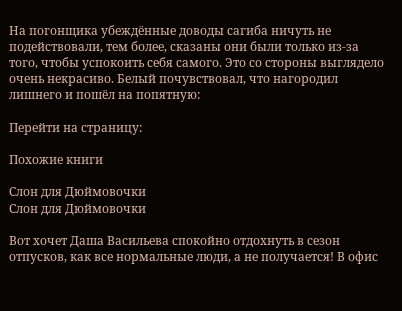На погонщика убеждённые доводы сагиба ничуть не подействовали, тем более, сказаны они были только из-за того, чтобы успокоить себя самого. Это со стороны выглядело очень некрасиво. Белый почувствовал, что нагородил лишнего и пошёл на попятную:

Перейти на страницу:

Похожие книги

Слон для Дюймовочки
Слон для Дюймовочки

Вот хочет Даша Васильева спокойно отдохнуть в сезон отпусков, как все нормальные люди, а не получается! В офис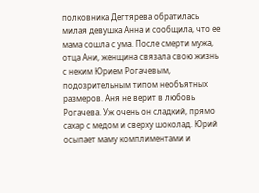полковника Дегтярева обратилась милая девушка Анна и сообщила, что ее мама сошла с ума. После смерти мужа, отца Ани, женщина связала свою жизнь с неким Юрием Рогачевым, подозрительным типом необъятных размеров. Аня не верит в любовь Рогачева. Уж очень он сладкий, прямо сахар с медом и сверху шоколад. Юрий осыпает маму комплиментами и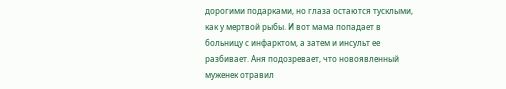дорогими подарками, но глаза остаются тусклыми, как у мертвой рыбы. И вот мама попадает в больницу с инфарктом, а затем и инсульт ее разбивает. Аня подозревает, что новоявленный муженек отравил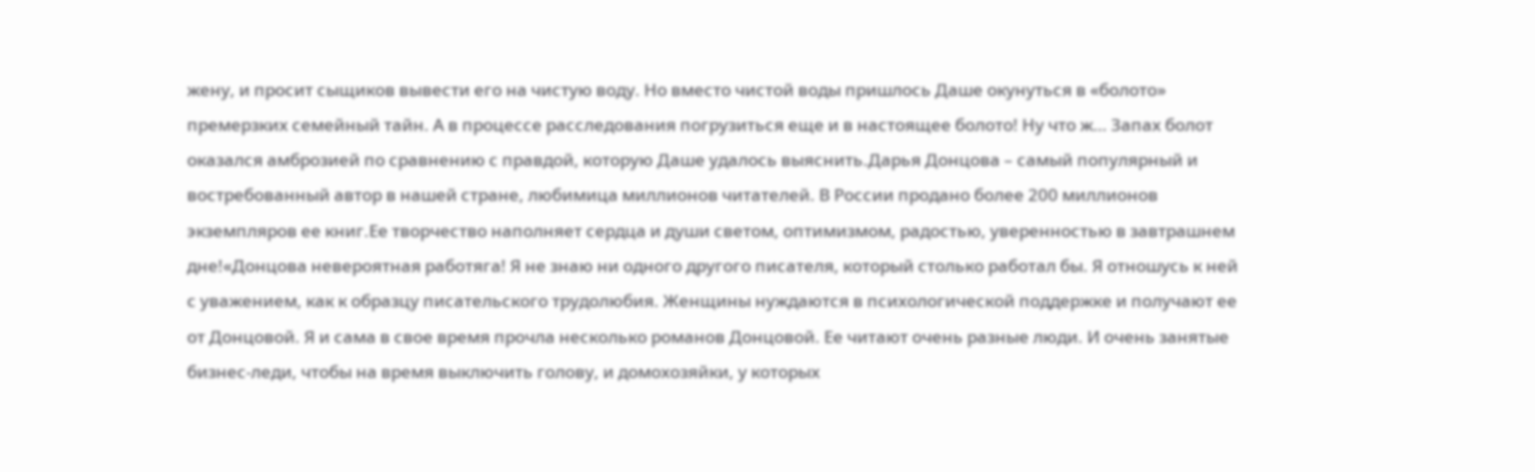жену, и просит сыщиков вывести его на чистую воду. Но вместо чистой воды пришлось Даше окунуться в «болото» премерзких семейный тайн. А в процессе расследования погрузиться еще и в настоящее болото! Ну что ж… Запах болот оказался амброзией по сравнению с правдой, которую Даше удалось выяснить.Дарья Донцова – самый популярный и востребованный автор в нашей стране, любимица миллионов читателей. В России продано более 200 миллионов экземпляров ее книг.Ее творчество наполняет сердца и души светом, оптимизмом, радостью, уверенностью в завтрашнем дне!«Донцова невероятная работяга! Я не знаю ни одного другого писателя, который столько работал бы. Я отношусь к ней с уважением, как к образцу писательского трудолюбия. Женщины нуждаются в психологической поддержке и получают ее от Донцовой. Я и сама в свое время прочла несколько романов Донцовой. Ее читают очень разные люди. И очень занятые бизнес-леди, чтобы на время выключить голову, и домохозяйки, у которых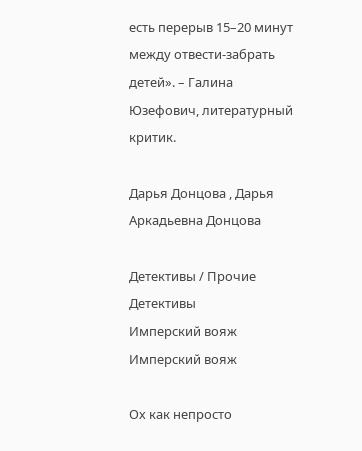есть перерыв 15–20 минут между отвести-забрать детей». – Галина Юзефович, литературный критик.

Дарья Донцова , Дарья Аркадьевна Донцова

Детективы / Прочие Детективы
Имперский вояж
Имперский вояж

Ох как непросто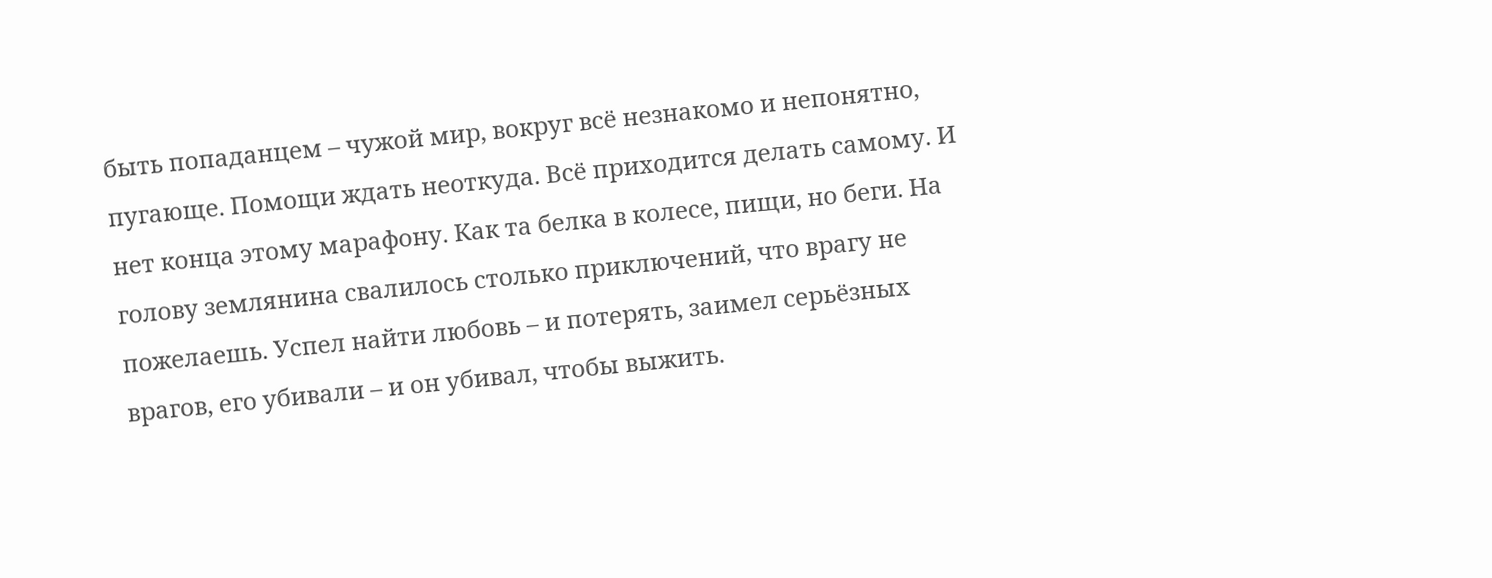быть попаданцем – чужой мир, вокруг всё незнакомо и непонятно, пугающе. Помощи ждать неоткуда. Всё приходится делать самому. И нет конца этому марафону. Как та белка в колесе, пищи, но беги. На голову землянина свалилось столько приключений, что врагу не пожелаешь. Успел найти любовь – и потерять, заимел серьёзных врагов, его убивали – и он убивал, чтобы выжить.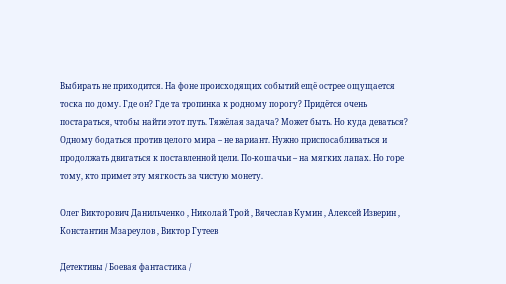Выбирать не приходится. На фоне происходящих событий ещё острее ощущается тоска по дому. Где он? Где та тропинка к родному порогу? Придётся очень постараться, чтобы найти этот путь. Тяжёлая задача? Может быть. Но куда деваться? Одному бодаться против целого мира – не вариант. Нужно приспосабливаться и продолжать двигаться к поставленной цели. По-кошачьи – на мягких лапах. Но горе тому, кто примет эту мягкость за чистую монету.

Олег Викторович Данильченко , Николай Трой , Вячеслав Кумин , Алексей Изверин , Константин Мзареулов , Виктор Гутеев

Детективы / Боевая фантастика /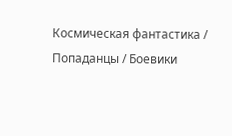Космическая фантастика / Попаданцы / Боевики